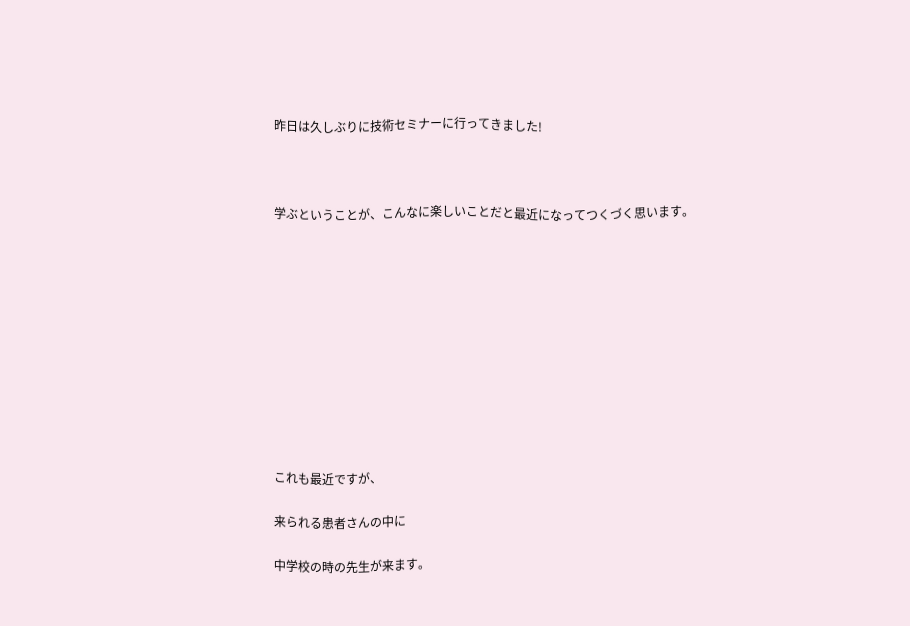昨日は久しぶりに技術セミナーに行ってきました!



学ぶということが、こんなに楽しいことだと最近になってつくづく思います。











これも最近ですが、

来られる患者さんの中に

中学校の時の先生が来ます。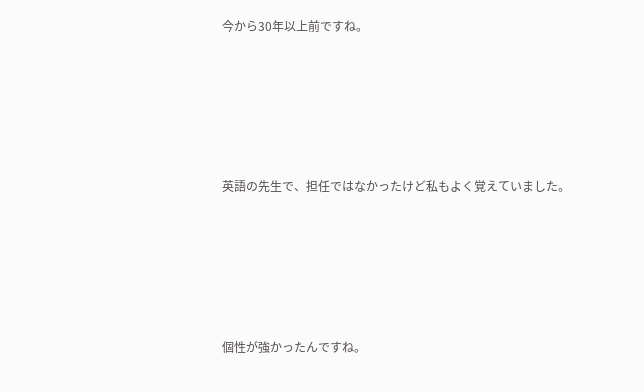今から30年以上前ですね。





英語の先生で、担任ではなかったけど私もよく覚えていました。





個性が強かったんですね。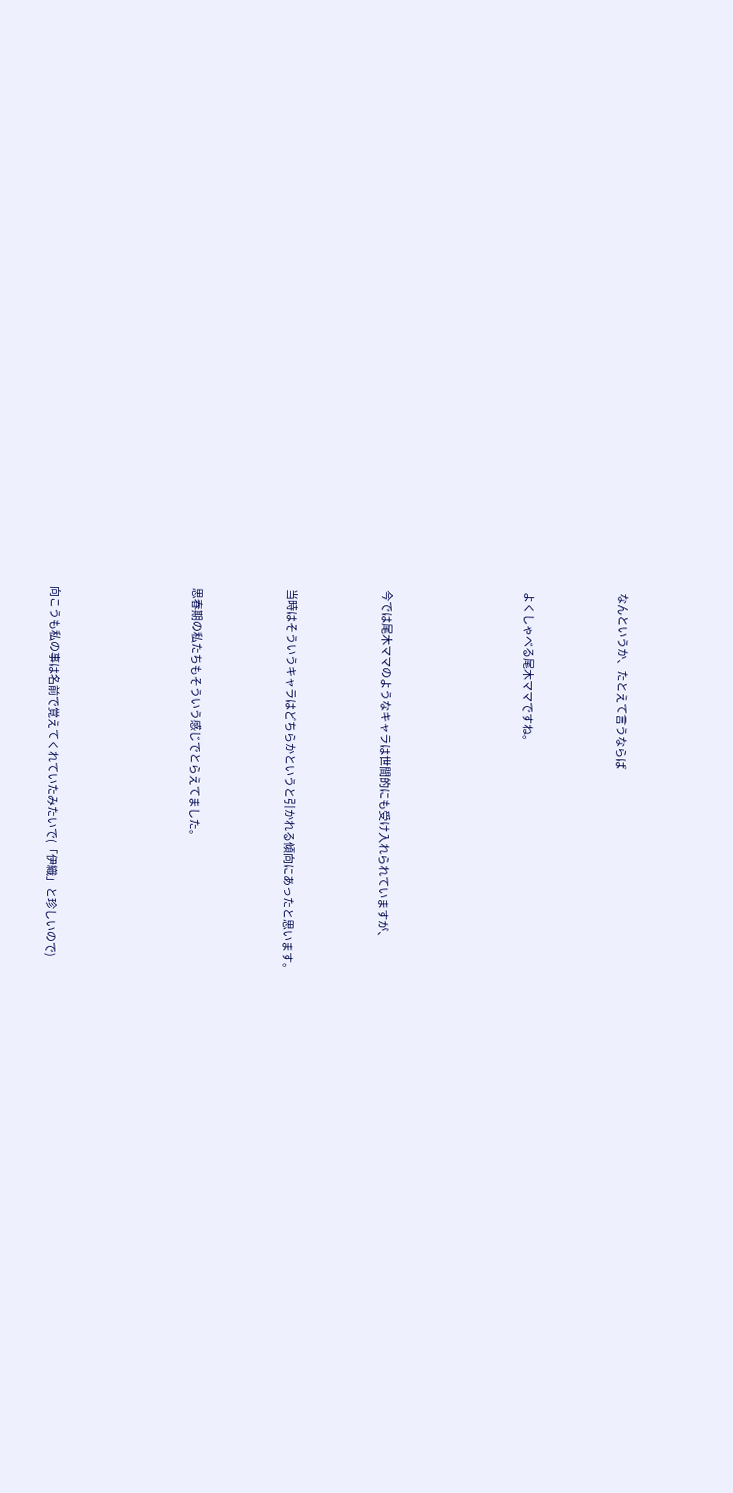なんというか、たとえて言うならば



よくしゃべる尾木ママですね。





今では尾木ママのようなキャラは世間的にも受け入れられていますが、



当時はそういうキャラはどちらかというと引かれる傾向にあったと思います。



思春期の私たちもそういう感じでとらえてました。





向こうも私の事は名前で覚えてくれていたみたいで(「伊織」と珍しいので)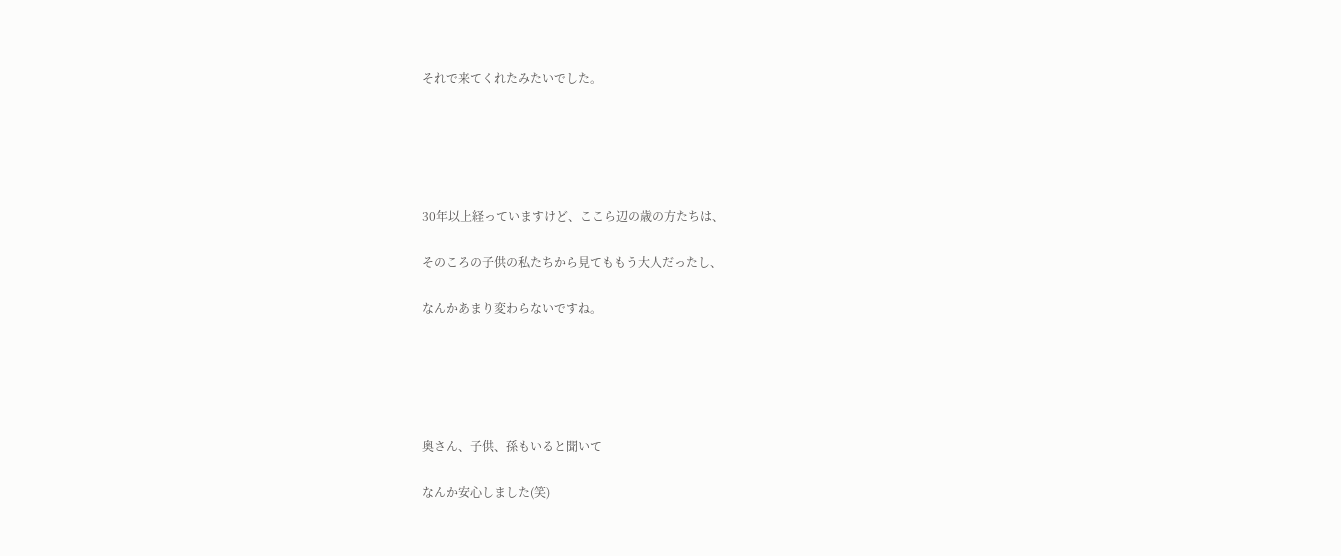それで来てくれたみたいでした。





30年以上経っていますけど、ここら辺の歳の方たちは、

そのころの子供の私たちから見てももう大人だったし、

なんかあまり変わらないですね。





奥さん、子供、孫もいると聞いて

なんか安心しました(笑)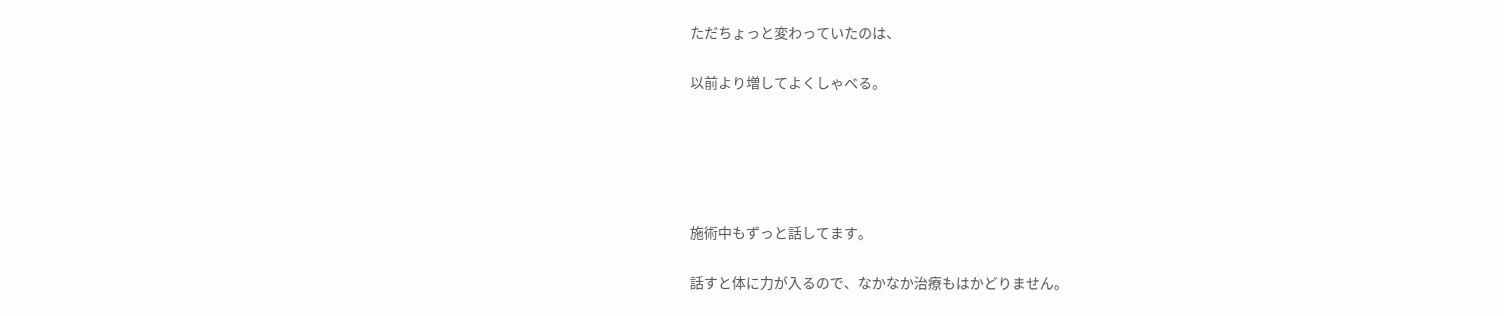ただちょっと変わっていたのは、

以前より増してよくしゃべる。





施術中もずっと話してます。

話すと体に力が入るので、なかなか治療もはかどりません。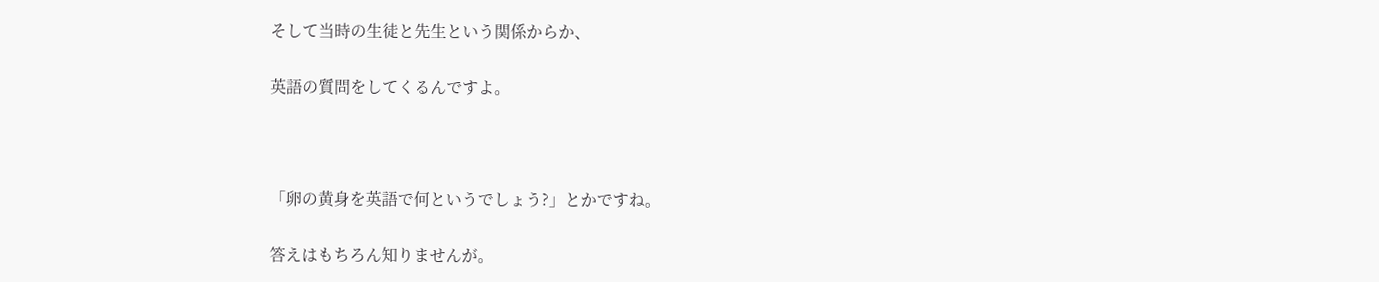そして当時の生徒と先生という関係からか、

英語の質問をしてくるんですよ。



「卵の黄身を英語で何というでしょう?」とかですね。

答えはもちろん知りませんが。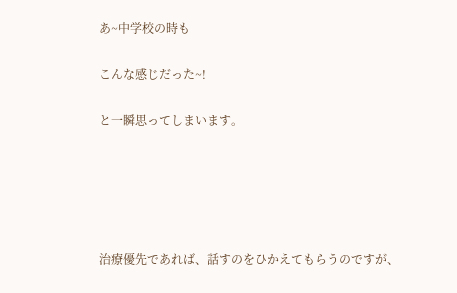あ~中学校の時も

こんな感じだった~!

と一瞬思ってしまいます。





治療優先であれば、話すのをひかえてもらうのですが、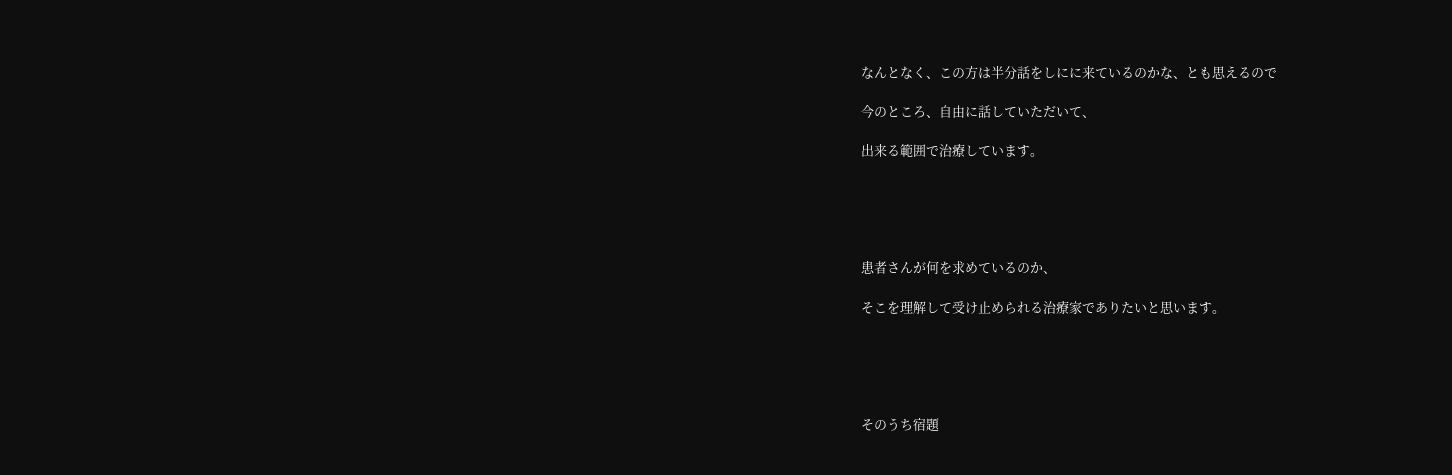なんとなく、この方は半分話をしにに来ているのかな、とも思えるので

今のところ、自由に話していただいて、

出来る範囲で治療しています。





患者さんが何を求めているのか、

そこを理解して受け止められる治療家でありたいと思います。





そのうち宿題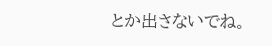とか出さないでね。